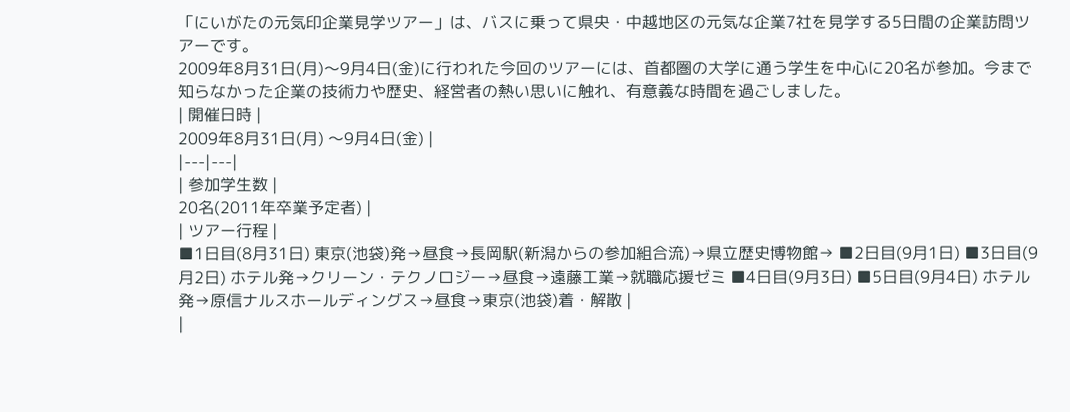「にいがたの元気印企業見学ツアー」は、バスに乗って県央・中越地区の元気な企業7社を見学する5日間の企業訪問ツアーです。
2009年8月31日(月)〜9月4日(金)に行われた今回のツアーには、首都圏の大学に通う学生を中心に20名が参加。今まで知らなかった企業の技術力や歴史、経営者の熱い思いに触れ、有意義な時間を過ごしました。
| 開催日時 |
2009年8月31日(月) 〜9月4日(金) |
|---|---|
| 参加学生数 |
20名(2011年卒業予定者) |
| ツアー行程 |
■1日目(8月31日) 東京(池袋)発→昼食→長岡駅(新潟からの参加組合流)→県立歴史博物館→ ■2日目(9月1日) ■3日目(9月2日) ホテル発→クリーン・テクノロジー→昼食→遠藤工業→就職応援ゼミ ■4日目(9月3日) ■5日目(9月4日) ホテル発→原信ナルスホールディングス→昼食→東京(池袋)着・解散 |
|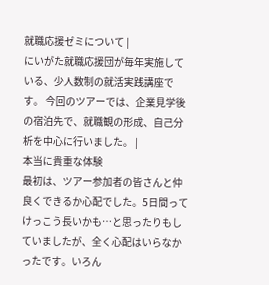就職応援ゼミについて |
にいがた就職応援団が毎年実施している、少人数制の就活実践講座です。 今回のツアーでは、企業見学後の宿泊先で、就職観の形成、自己分析を中心に行いました。 |
本当に貴重な体験
最初は、ツアー参加者の皆さんと仲良くできるか心配でした。5日間ってけっこう長いかも…と思ったりもしていましたが、全く心配はいらなかったです。いろん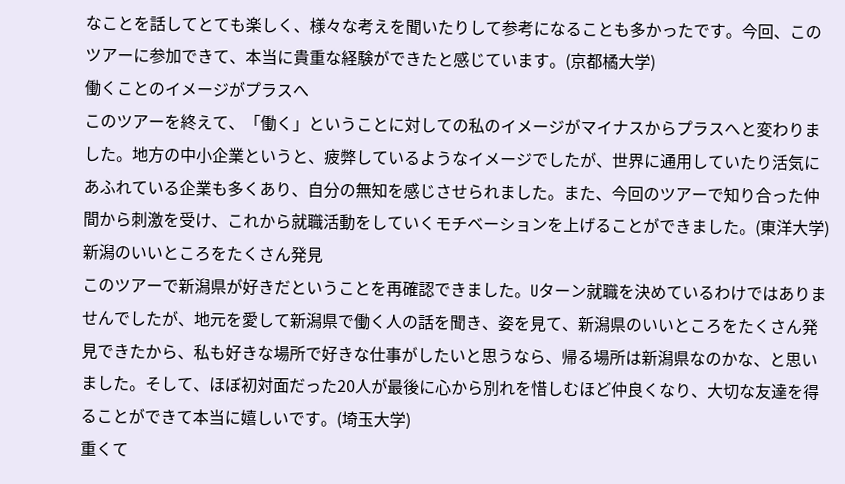なことを話してとても楽しく、様々な考えを聞いたりして参考になることも多かったです。今回、このツアーに参加できて、本当に貴重な経験ができたと感じています。(京都橘大学)
働くことのイメージがプラスへ
このツアーを終えて、「働く」ということに対しての私のイメージがマイナスからプラスへと変わりました。地方の中小企業というと、疲弊しているようなイメージでしたが、世界に通用していたり活気にあふれている企業も多くあり、自分の無知を感じさせられました。また、今回のツアーで知り合った仲間から刺激を受け、これから就職活動をしていくモチベーションを上げることができました。(東洋大学)
新潟のいいところをたくさん発見
このツアーで新潟県が好きだということを再確認できました。Uターン就職を決めているわけではありませんでしたが、地元を愛して新潟県で働く人の話を聞き、姿を見て、新潟県のいいところをたくさん発見できたから、私も好きな場所で好きな仕事がしたいと思うなら、帰る場所は新潟県なのかな、と思いました。そして、ほぼ初対面だった20人が最後に心から別れを惜しむほど仲良くなり、大切な友達を得ることができて本当に嬉しいです。(埼玉大学)
重くて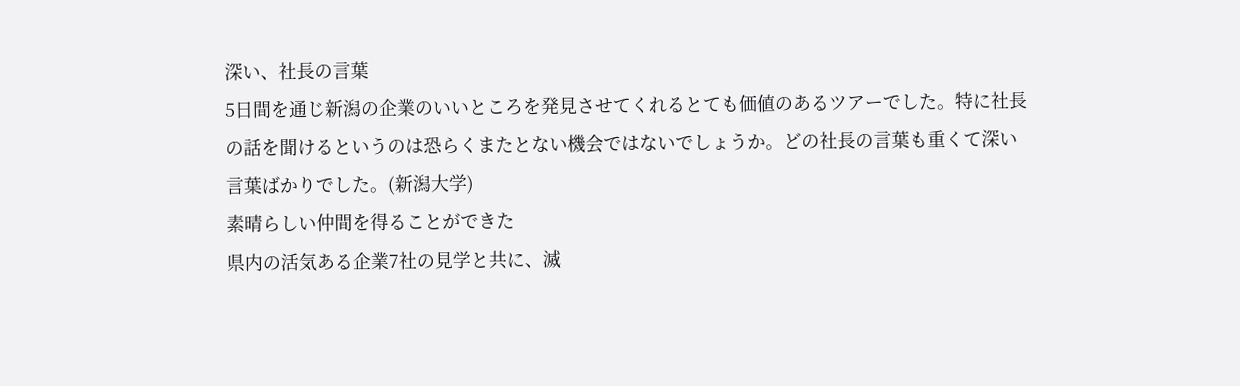深い、社長の言葉
5日間を通じ新潟の企業のいいところを発見させてくれるとても価値のあるツアーでした。特に社長の話を聞けるというのは恐らくまたとない機会ではないでしょうか。どの社長の言葉も重くて深い言葉ばかりでした。(新潟大学)
素晴らしい仲間を得ることができた
県内の活気ある企業7社の見学と共に、滅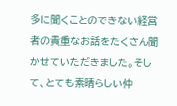多に聞くことのできない経営者の貴重なお話をたくさん聞かせていただきました。そして、とても素晴らしい仲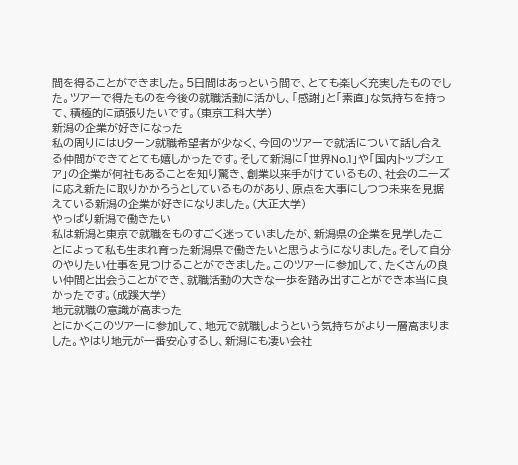間を得ることができました。5日間はあっという間で、とても楽しく充実したものでした。ツアーで得たものを今後の就職活動に活かし、「感謝」と「素直」な気持ちを持って、積極的に頑張りたいです。(東京工科大学)
新潟の企業が好きになった
私の周りにはUターン就職希望者が少なく、今回のツアーで就活について話し合える仲間ができてとても嬉しかったです。そして新潟に「世界No.1」や「国内トップシェア」の企業が何社もあることを知り驚き、創業以来手がけているもの、社会のニーズに応え新たに取りかかろうとしているものがあり、原点を大事にしつつ未来を見据えている新潟の企業が好きになりました。(大正大学)
やっぱり新潟で働きたい
私は新潟と東京で就職をものすごく迷っていましたが、新潟県の企業を見学したことによって私も生まれ育った新潟県で働きたいと思うようになりました。そして自分のやりたい仕事を見つけることができました。このツアーに参加して、たくさんの良い仲間と出会うことができ、就職活動の大きな一歩を踏み出すことができ本当に良かったです。(成蹊大学)
地元就職の意識が高まった
とにかくこのツアーに参加して、地元で就職しようという気持ちがより一層高まりました。やはり地元が一番安心するし、新潟にも凄い会社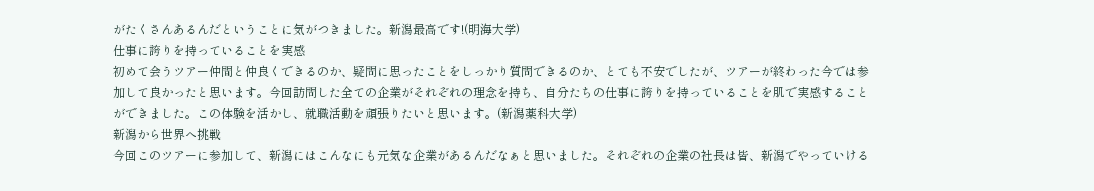がたくさんあるんだということに気がつきました。新潟最高です!(明海大学)
仕事に誇りを持っていることを実感
初めて会うツアー仲間と仲良くできるのか、疑問に思ったことをしっかり質問できるのか、とても不安でしたが、ツアーが終わった今では参加して良かったと思います。今回訪問した全ての企業がそれぞれの理念を持ち、自分たちの仕事に誇りを持っていることを肌で実感することができました。この体験を活かし、就職活動を頑張りたいと思います。(新潟薬科大学)
新潟から世界へ挑戦
今回このツアーに参加して、新潟にはこんなにも元気な企業があるんだなぁと思いました。それぞれの企業の社長は皆、新潟でやっていける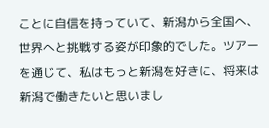ことに自信を持っていて、新潟から全国へ、世界へと挑戦する姿が印象的でした。ツアーを通じて、私はもっと新潟を好きに、将来は新潟で働きたいと思いまし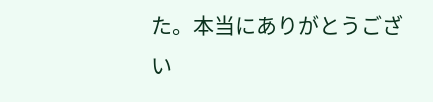た。本当にありがとうござい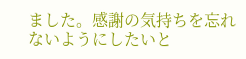ました。感謝の気持ちを忘れないようにしたいと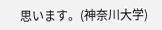思います。(神奈川大学)